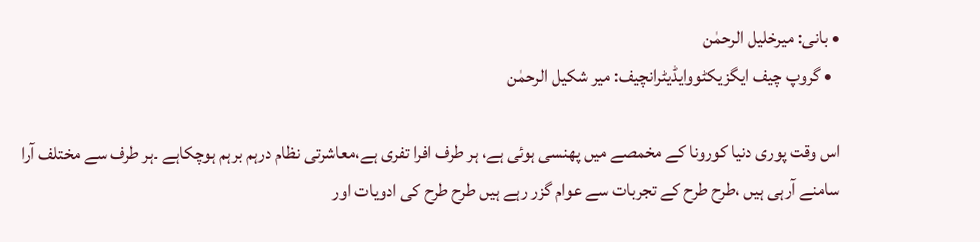• بانی: میرخلیل الرحمٰن
  • گروپ چیف ایگزیکٹووایڈیٹرانچیف: میر شکیل الرحمٰن

اس وقت پوری دنیا کورونا کے مخمصے میں پھنسی ہوئی ہے، ہر طرف افرا تفری ہے،معاشرتی نظام درہم برہم ہوچکاہے ۔ہر طرف سے مختلف آرا سامنے آرہی ہیں ،طرح طرح کے تجربات سے عوام گزر رہے ہیں طرح طرح کی ادویات اور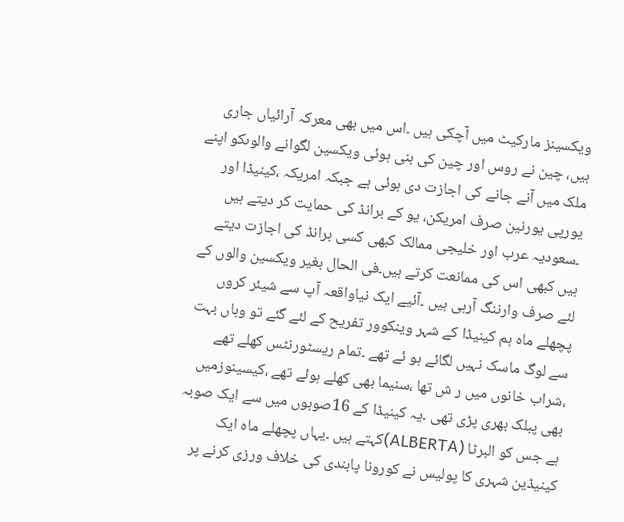ویکسینز مارکیٹ میں آچکی ہیں ۔اس میں بھی معرکہ آرائیاں جاری ہیں، چین نے روس اور چین کی بنی ہوئی ویکسین لگوانے والوںکو اپنے ملک میں آنے جانے کی اجازت دی ہوئی ہے جبکہ امریکہ ،کینیڈا اور یورپی یورنین صرف امریکن، یو کے برانڈ کی حمایت کر دیتے ہیں ۔سعودیہ عرب اور خلیجی ممالک کبھی کسی برانڈ کی اجازت دیتے ہیں کبھی اس کی ممانعت کرتے ہیں۔فی الحال بغیر ویکسین والوں کے لئے صرف وارننگ آرہی ہیں ۔آئیے ایک نیاواقعہ آپ سے شیئر کروں پچھلے ماہ ہم کینیڈا کے شہر وینکوور تفریح کے لئے گئے تو وہاں بہت سے لوگ ماسک نہیں لگائے ہو ئے تھے ۔تمام ریسٹورنٹس کھلے تھے ،شراب خانوں میں ر ش تھا ،سنیما بھی کھلے ہوئے تھے ،کیسینوزمیں بھی پبلک بھری پڑی تھی ۔یہ کینیڈا کے 16صوبوں میں سے ایک صوبہ ہے جس کو البرٹا (ALBERTA)کہتے ہیں ۔یہاں پچھلے ماہ ایک کینیڈین شہری کا پولیس نے کورونا پابندی کی خلاف ورزی کرنے پر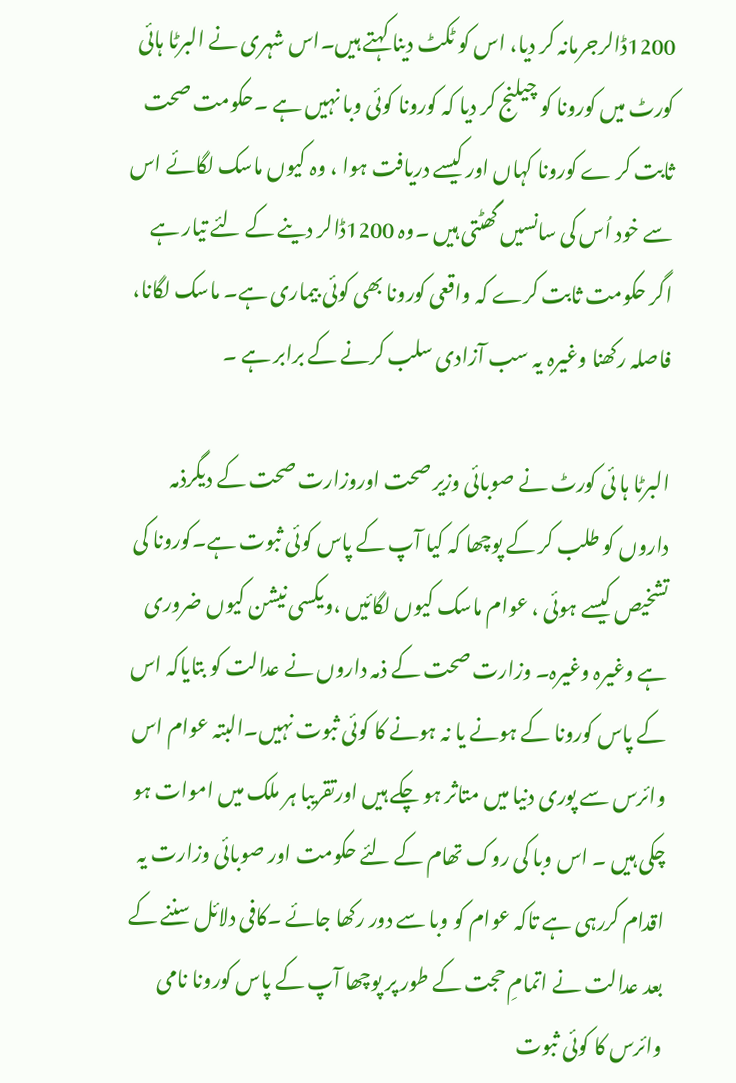1200ڈالرجرمانہ کر دیا، اس کو ٹکٹ دینا کہتے ہیں۔اس شہری نے البرٹا ہائی کورٹ میں کورونا کو چیلنج کر دیا کہ کورونا کوئی وبا نہیں ہے ۔حکومت صحت ثابت کر ے کورونا کہاں اور کیسے دریافت ہوا ، وہ کیوں ماسک لگائے اس سے خود اُس کی سانسیں گھٹتی ہیں ۔وہ 1200ڈالر دینے کے لئے تیار ہے اگر حکومت ثابت کرے کہ واقعی کورونا بھی کوئی بیماری ہے۔ ماسک لگانا، فاصلہ رکھنا وغیرہ یہ سب آزادی سلب کرنے کے برابر ہے ۔

البرٹا ہا ئی کورٹ نے صوبائی وزیر صحت اوروزارت صحت کے دیگرذمہ داروں کو طلب کر کے پوچھا کہ کیا آپ کے پاس کوئی ثبوت ہے۔کورونا کی تشخیص کیسے ہوئی ، عوام ماسک کیوں لگائیں ،ویکسی نیشن کیوں ضروری ہے وغیرہ وغیرہ۔ وزارت صحت کے ذمہ داروں نے عدالت کو بتایاکہ اس کے پاس کورونا کے ہونے یا نہ ہونے کا کوئی ثبوت نہیں۔البتہ عوام اس وائرس سے پوری دنیا میں متاثر ہو چکے ہیں اورتقریبا ہر ملک میں اموات ہو چکی ہیں ۔ اس وبا کی روک تھام کے لئے حکومت اور صوبائی وزارت یہ اقدام کررہی ہے تاکہ عوام کو وبا سے دور رکھا جائے ۔کافی دلائل سننے کے بعد عدالت نے اتمامِ حجت کے طور پر پوچھا آپ کے پاس کورونا نامی وائرس کا کوئی ثبوت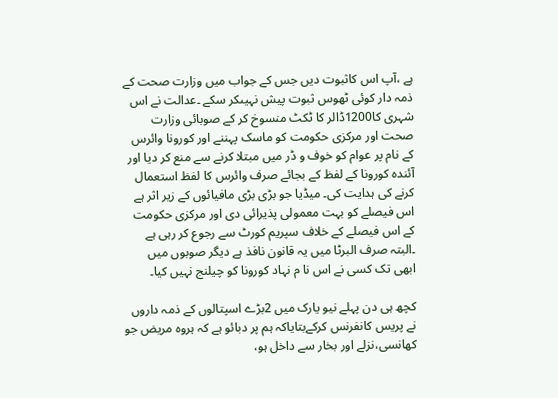ہے ،آپ اس کاثبوت دیں جس کے جواب میں وزارت صحت کے ذمہ دار کوئی ٹھوس ثبوت پیش نہیںکر سکے ۔عدالت نے اس شہری کا1200ڈالر کا ٹکٹ منسوخ کر کے صوبائی وزارت صحت اور مرکزی حکومت کو ماسک پہننے اور کورونا وائرس کے نام پر عوام کو خوف و ڈر میں مبتلا کرنے سے منع کر دیا اور آئندہ کورونا کے لفظ کے بجائے صرف وائرس کا لفظ استعمال کرنے کی ہدایت کی۔ میڈیا جو بڑی بڑی مافیائوں کے زیر اثر ہے اس فیصلے کو بہت معمولی پذیرائی دی اور مرکزی حکومت کے اس فیصلے کے خلاف سپریم کورٹ سے رجوع کر رہی ہے ۔البتہ صرف البرٹا میں یہ قانون نافذ ہے دیگر صوبوں میں ابھی تک کسی نے اس نا م نہاد کورونا کو چیلنج نہیں کیا۔

کچھ ہی دن پہلے نیو یارک میں 2بڑے اسپتالوں کے ذمہ داروں نے پریس کانفرنس کرکےبتایاکہ ہم پر دبائو ہے کہ ہروہ مریض جو کھانسی،نزلے اور بخار سے داخل ہو،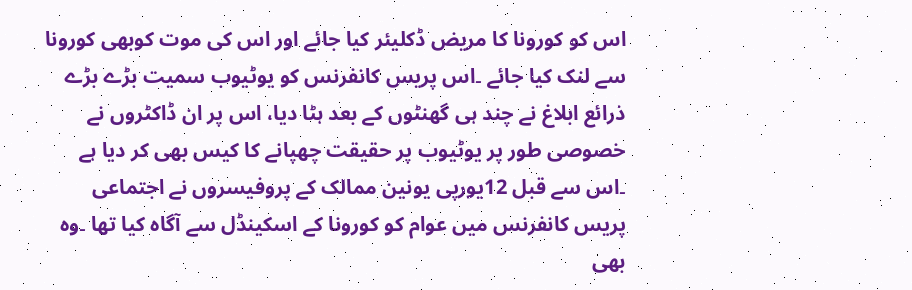اس کو کورونا کا مریض ڈکلیئر کیا جائے اور اس کی موت کوبھی کورونا سے لنک کیا جائے ۔اس پریس کانفرنس کو یوٹیوب سمیت بڑے بڑے ذرائع ابلاغ نے چند ہی گھنٹوں کے بعد ہٹا دیا، اس پر ان ڈاکٹروں نے خصوصی طور پر یوٹیوب پر حقیقت چھپانے کا کیس بھی کر دیا ہے ۔اس سے قبل 12یورپی یونین ممالک کے پروفیسروں نے اجتماعی پریس کانفرنس میں عوام کو کورونا کے اسکینڈل سے آگاہ کیا تھا ۔وہ بھی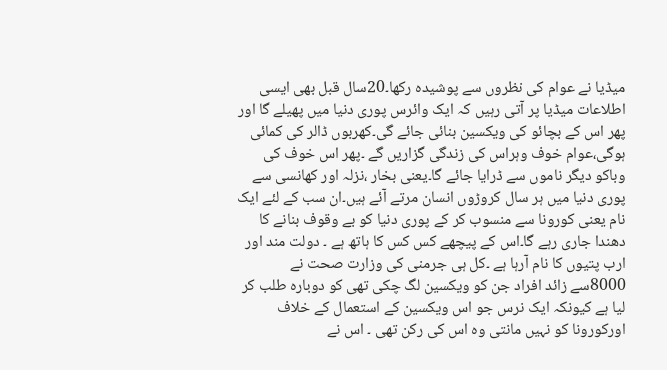میڈیا نے عوام کی نظروں سے پوشیدہ رکھا۔20سال قبل بھی ایسی اطلاعات میڈیا پر آتی رہیں کہ ایک وائرس پوری دنیا میں پھیلے گا اور پھر اس کے بچائو کی ویکسین بنائی جائے گی۔کھربوں ڈالر کی کمائی ہوگی،عوام خوف وہراس کی زندگی گزاریں گے ۔پھر اس خوف کی وباکو دیگر ناموں سے ڈرایا جائے گا۔یعنی بخار ،نزلہ اور کھانسی سے پوری دنیا میں ہر سال کروڑوں انسان مرتے آئے ہیں۔ان سب کے لئے ایک نام یعنی کورونا سے منسوب کر کے پوری دنیا کو بے وقوف بنانے کا دھندا جاری رہے گا۔اس کے پیچھے کس کس کا ہاتھ ہے ۔ دولت مند اور ارب پتیوں کا نام آرہا ہے ۔کل ہی جرمنی کی وزارت صحت نے 8000سے زائد افراد جن کو ویکسین لگ چکی تھی کو دوبارہ طلب کر لیا ہے کیونکہ ایک نرس جو اس ویکسین کے استعمال کے خلاف اورکورونا کو نہیں مانتی وہ اس کی رکن تھی ۔ اس نے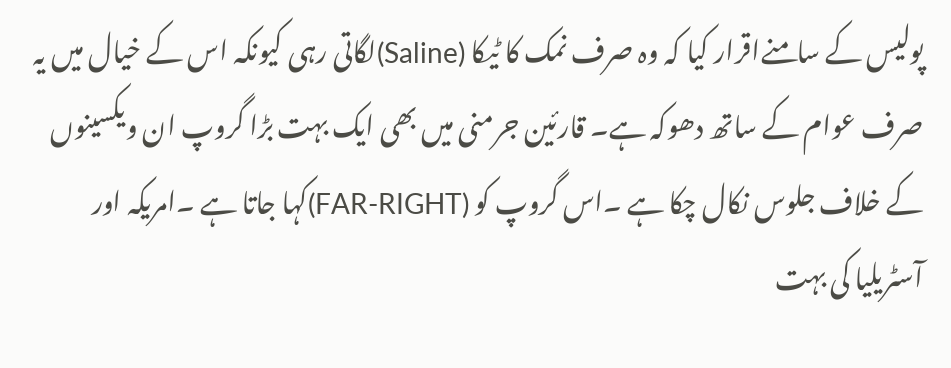پولیس کے سامنےاقرار کیا کہ وہ صرف نمک کا ٹیکا (Saline)لگاتی رہی کیونکہ اس کے خیال میں یہ صرف عوام کے ساتھ دھوکہ ہے۔ قارئین جرمنی میں بھی ایک بہت بڑا گروپ ان ویکسینوں کے خلاف جلوس نکال چکا ہے ۔اس گروپ کو (FAR-RIGHT)کہا جاتا ہے ۔امریکہ اور آسٹریلیا کی بہت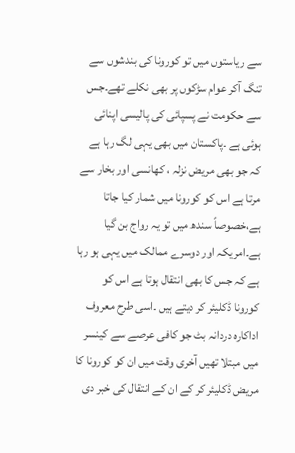سے ریاستوں میں تو کورونا کی بندشوں سے تنگ آکر عوام سڑکوں پر بھی نکلے تھے۔جس سے حکومت نے پسپائی کی پالیسی اپنائی ہوئی ہے ۔پاکستان میں بھی یہی لگ رہا ہے کہ جو بھی مریض نزلہ ، کھانسی اور بخار سے مرتا ہے اس کو کورونا میں شمار کیا جاتا ہے،خصوصاً سندھ میں تو یہ رواج بن گیا ہے۔امریکہ اور دوسرے ممالک میں یہی ہو رہا ہے کہ جس کا بھی انتقال ہوتا ہے اس کو کورونا ڈکلیئر کر دیتے ہیں ۔اسی طرح معروف اداکارہ دردانہ بٹ جو کافی عرصے سے کینسر میں مبتلا تھیں آخری وقت میں ان کو کورونا کا مریض ڈکلیئر کر کے ان کے انتقال کی خبر دی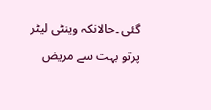گئی ۔حالانکہ وینٹی لیٹر پرتو بہت سے مریض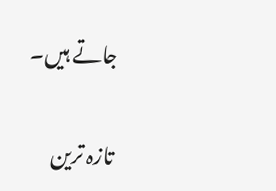جاتے ہیں۔

تازہ ترین